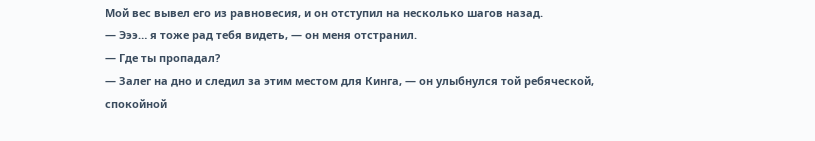Мой вес вывел его из равновесия, и он отступил на несколько шагов назад.
— Эээ… я тоже рад тебя видеть, — он меня отстранил.
— Где ты пропадал?
— Залег на дно и следил за этим местом для Кинга, — он улыбнулся той ребяческой, спокойной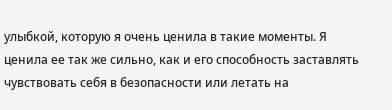улыбкой, которую я очень ценила в такие моменты. Я ценила ее так же сильно, как и его способность заставлять чувствовать себя в безопасности или летать на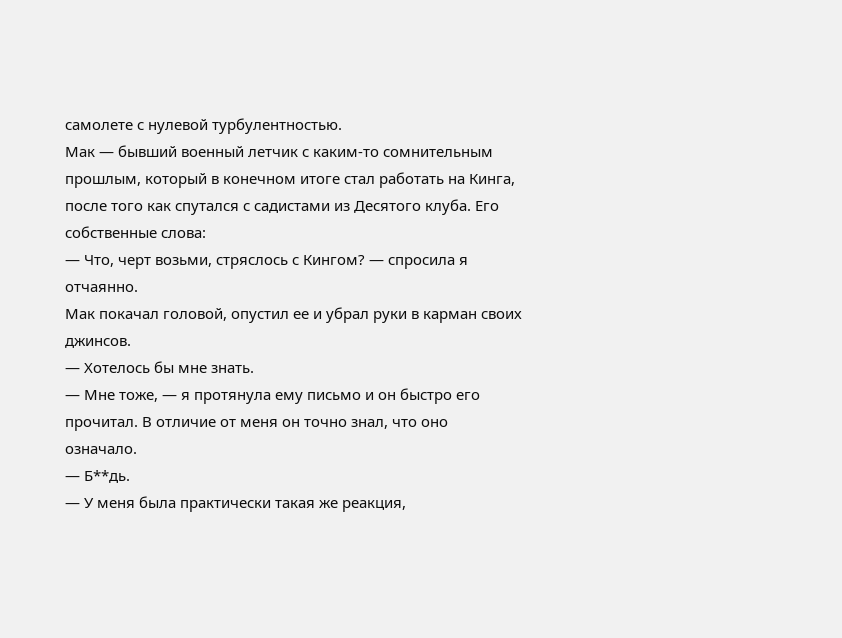самолете с нулевой турбулентностью.
Мак — бывший военный летчик с каким-то сомнительным прошлым, который в конечном итоге стал работать на Кинга, после того как спутался с садистами из Десятого клуба. Его собственные слова:
— Что, черт возьми, стряслось с Кингом? — спросила я отчаянно.
Мак покачал головой, опустил ее и убрал руки в карман своих джинсов.
— Хотелось бы мне знать.
— Мне тоже, — я протянула ему письмо и он быстро его прочитал. В отличие от меня он точно знал, что оно означало.
— Б**дь.
— У меня была практически такая же реакция,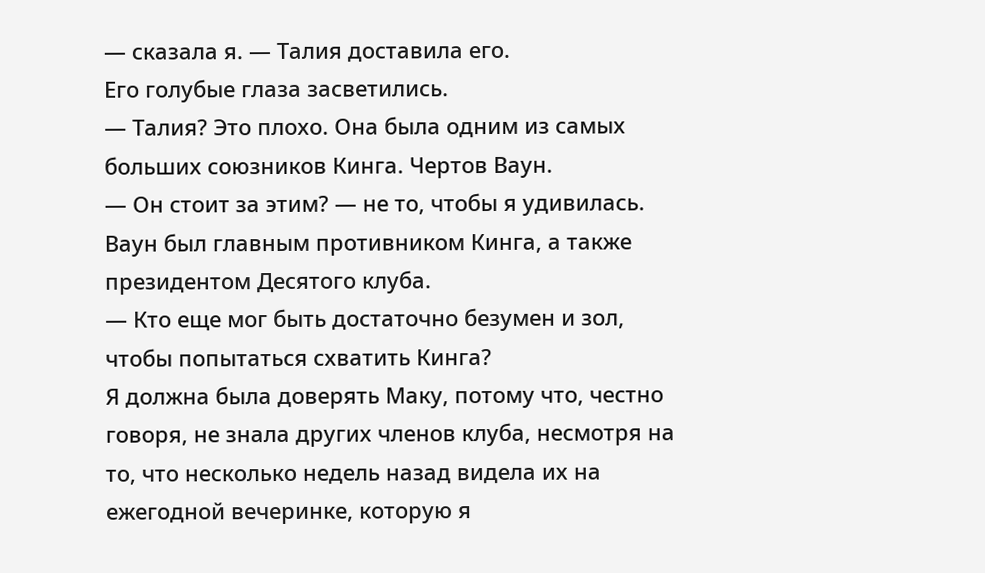— сказала я. — Талия доставила его.
Его голубые глаза засветились.
— Талия? Это плохо. Она была одним из самых больших союзников Кинга. Чертов Ваун.
— Он стоит за этим? — не то, чтобы я удивилась. Ваун был главным противником Кинга, а также президентом Десятого клуба.
— Кто еще мог быть достаточно безумен и зол, чтобы попытаться схватить Кинга?
Я должна была доверять Маку, потому что, честно говоря, не знала других членов клуба, несмотря на то, что несколько недель назад видела их на ежегодной вечеринке, которую я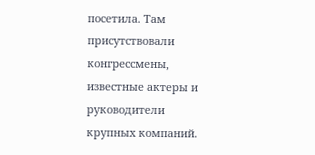посетила. Там присутствовали конгрессмены, известные актеры и руководители крупных компаний.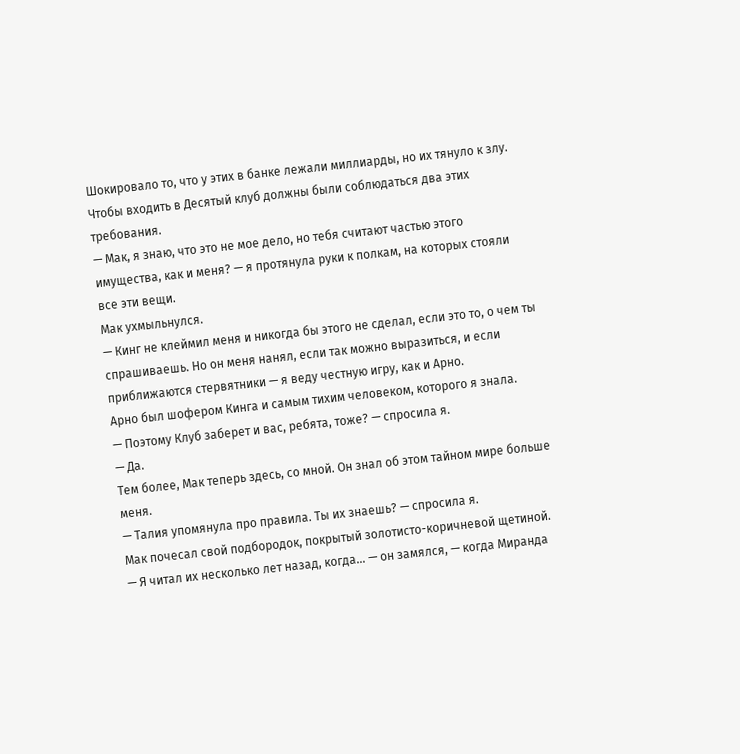Шокировало то, что у этих в банке лежали миллиарды, но их тянуло к злу. Чтобы входить в Десятый клуб должны были соблюдаться два этих требования.
— Мак, я знаю, что это не мое дело, но тебя считают частью этого имущества, как и меня? — я протянула руки к полкам, на которых стояли все эти вещи.
Мак ухмыльнулся.
— Кинг не клеймил меня и никогда бы этого не сделал, если это то, о чем ты спрашиваешь. Но он меня нанял, если так можно выразиться, и если приближаются стервятники — я веду честную игру, как и Арно.
Арно был шофером Кинга и самым тихим человеком, которого я знала.
— Поэтому Клуб заберет и вас, ребята, тоже? — спросила я.
— Да.
Тем более, Мак теперь здесь, со мной. Он знал об этом тайном мире больше меня.
— Талия упомянула про правила. Ты их знаешь? — спросила я.
Мак почесал свой подбородок, покрытый золотисто-коричневой щетиной.
— Я читал их несколько лет назад, когда… — он замялся, — когда Миранда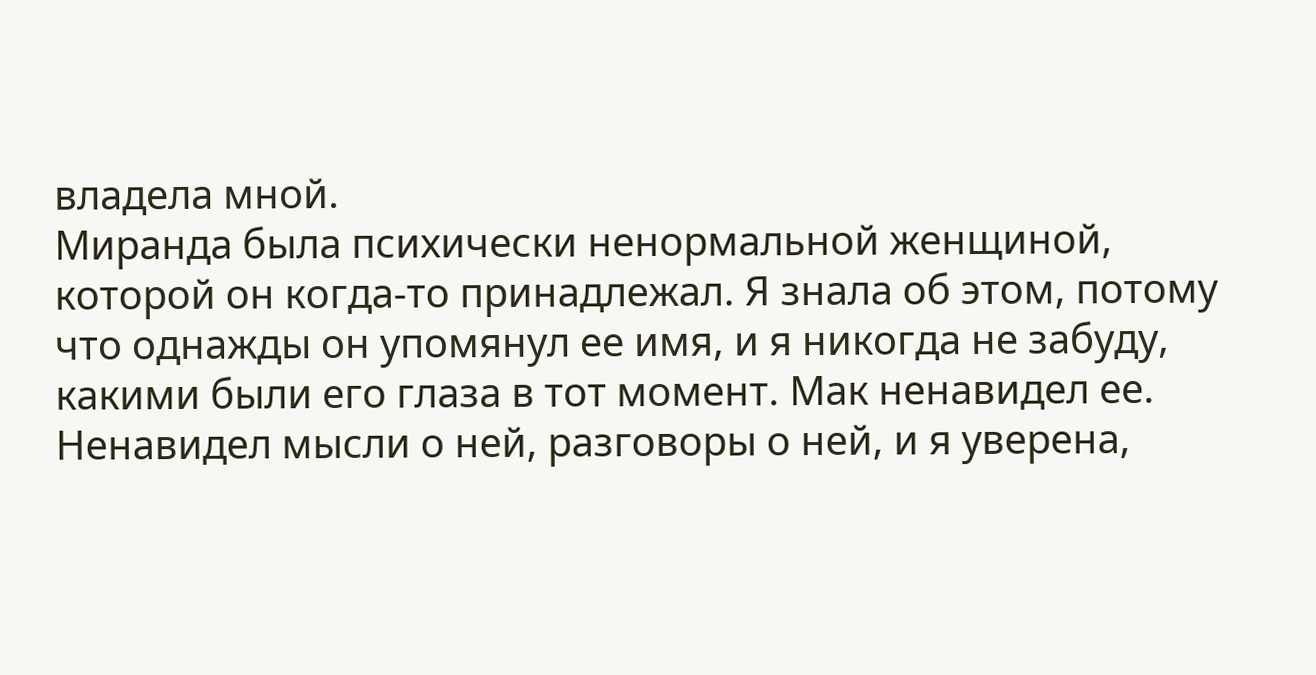владела мной.
Миранда была психически ненормальной женщиной, которой он когда-то принадлежал. Я знала об этом, потому что однажды он упомянул ее имя, и я никогда не забуду, какими были его глаза в тот момент. Мак ненавидел ее. Ненавидел мысли о ней, разговоры о ней, и я уверена,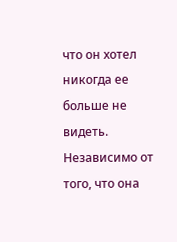что он хотел никогда ее больше не видеть. Независимо от того, что она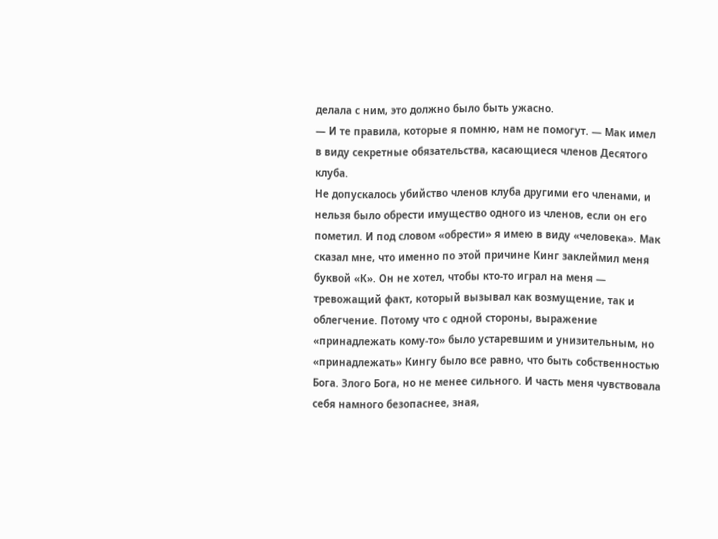делала с ним, это должно было быть ужасно.
— И те правила, которые я помню, нам не помогут. — Мак имел в виду секретные обязательства, касающиеся членов Десятого клуба.
Не допускалось убийство членов клуба другими его членами, и нельзя было обрести имущество одного из членов, если он его пометил. И под словом «обрести» я имею в виду «человека». Мак сказал мне, что именно по этой причине Кинг заклеймил меня буквой «К». Он не хотел, чтобы кто-то играл на меня — тревожащий факт, который вызывал как возмущение, так и облегчение. Потому что с одной стороны, выражение «принадлежать кому-то» было устаревшим и унизительным, но «принадлежать» Кингу было все равно, что быть собственностью Бога. Злого Бога, но не менее сильного. И часть меня чувствовала себя намного безопаснее, зная,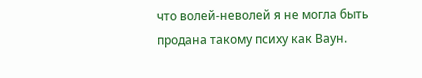что волей-неволей я не могла быть продана такому психу как Ваун.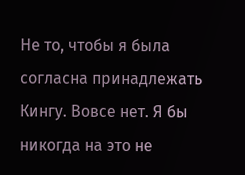Не то, чтобы я была согласна принадлежать Кингу. Вовсе нет. Я бы никогда на это не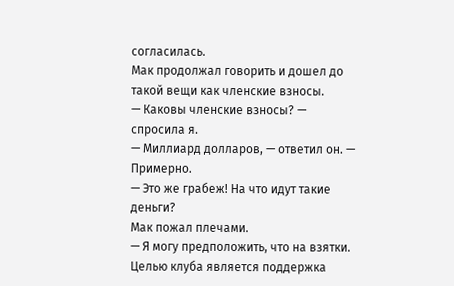согласилась.
Мак продолжал говорить и дошел до такой вещи как членские взносы.
— Каковы членские взносы? — спросила я.
— Миллиард долларов, — ответил он. — Примерно.
— Это же грабеж! На что идут такие деньги?
Мак пожал плечами.
— Я могу предположить, что на взятки. Целью клуба является поддержка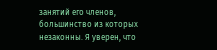занятий его членов, большинство из которых незаконны. Я уверен, что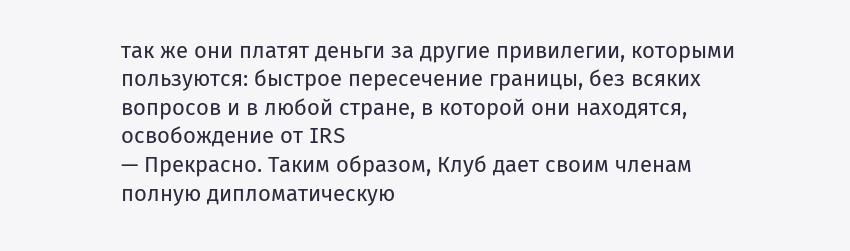так же они платят деньги за другие привилегии, которыми пользуются: быстрое пересечение границы, без всяких вопросов и в любой стране, в которой они находятся, освобождение от IRS
— Прекрасно. Таким образом, Клуб дает своим членам полную дипломатическую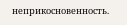неприкосновенность.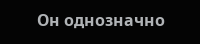Он однозначно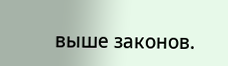выше законов.